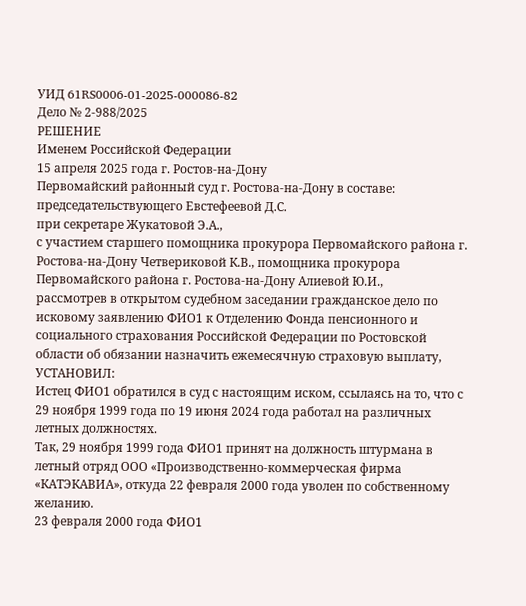УИД 61RS0006-01-2025-000086-82
Дело № 2-988/2025
РЕШЕНИЕ
Именем Российской Федерации
15 апреля 2025 года г. Ростов-на-Дону
Первомайский районный суд г. Ростова-на-Дону в составе:
председательствующего Евстефеевой Д.С.
при секретаре Жукатовой Э.А.,
с участием старшего помощника прокурора Первомайского района г. Ростова-на-Дону Четвериковой К.В., помощника прокурора Первомайского района г. Ростова-на-Дону Алиевой Ю.И.,
рассмотрев в открытом судебном заседании гражданское дело по исковому заявлению ФИО1 к Отделению Фонда пенсионного и социального страхования Российской Федерации по Ростовской области об обязании назначить ежемесячную страховую выплату,
УСТАНОВИЛ:
Истец ФИО1 обратился в суд с настоящим иском, ссылаясь на то, что с 29 ноября 1999 года по 19 июня 2024 года работал на различных летных должностях.
Так, 29 ноября 1999 года ФИО1 принят на должность штурмана в летный отряд ООО «Производственно-коммерческая фирма «КАТЭКАВИА», откуда 22 февраля 2000 года уволен по собственному желанию.
23 февраля 2000 года ФИО1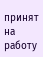принят на работу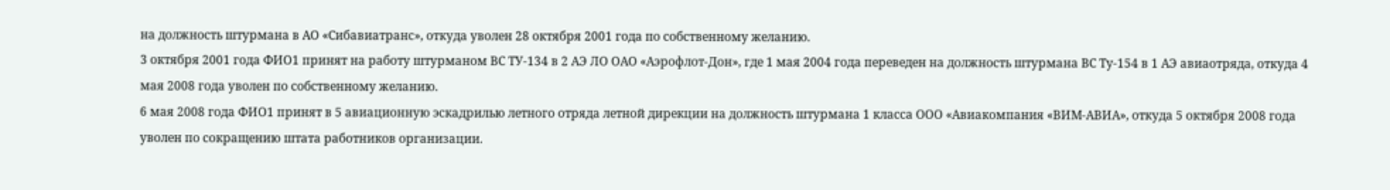на должность штурмана в АО «Сибавиатранс», откуда уволен 28 октября 2001 года по собственному желанию.
3 октября 2001 года ФИО1 принят на работу штурманом ВС ТУ-134 в 2 АЭ ЛО ОАО «Аэрофлот-Дон», где 1 мая 2004 года переведен на должность штурмана ВС Ту-154 в 1 АЭ авиаотряда, откуда 4 мая 2008 года уволен по собственному желанию.
6 мая 2008 года ФИО1 принят в 5 авиационную эскадрилью летного отряда летной дирекции на должность штурмана 1 класса ООО «Авиакомпания «ВИМ-АВИА», откуда 5 октября 2008 года уволен по сокращению штата работников организации.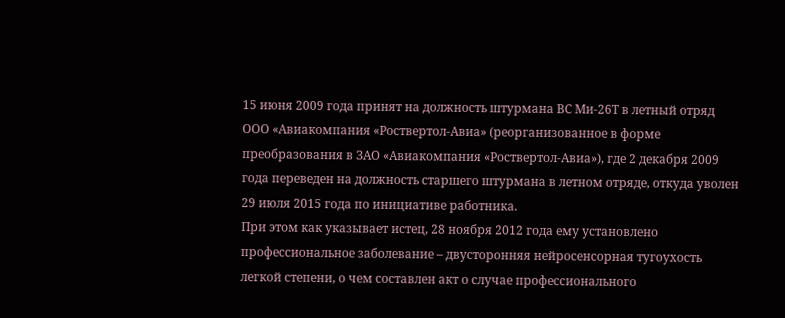15 июня 2009 года принят на должность штурмана ВС Ми-26Т в летный отряд ООО «Авиакомпания «Роствертол-Авиа» (реорганизованное в форме преобразования в ЗАО «Авиакомпания «Роствертол-Авиа»), где 2 декабря 2009 года переведен на должность старшего штурмана в летном отряде, откуда уволен 29 июля 2015 года по инициативе работника.
При этом как указывает истец, 28 ноября 2012 года ему установлено профессиональное заболевание – двусторонняя нейросенсорная тугоухость легкой степени, о чем составлен акт о случае профессионального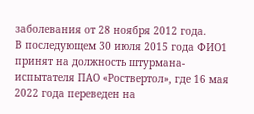заболевания от 28 ноября 2012 года.
В последующем 30 июля 2015 года ФИО1 принят на должность штурмана-испытателя ПАО «Роствертол», где 16 мая 2022 года переведен на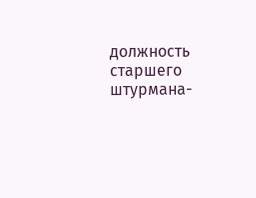должность старшего штурмана-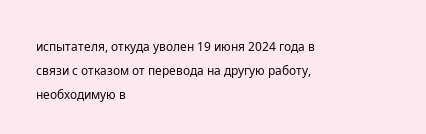испытателя, откуда уволен 19 июня 2024 года в связи с отказом от перевода на другую работу, необходимую в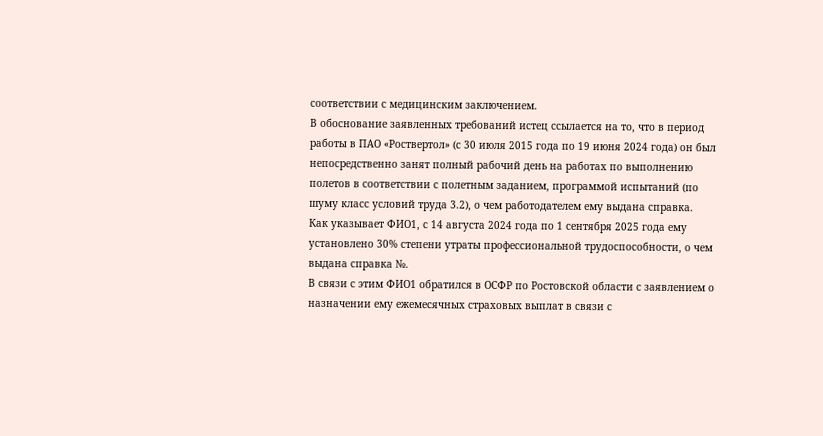соответствии с медицинским заключением.
В обоснование заявленных требований истец ссылается на то, что в период работы в ПАО «Роствертол» (с 30 июля 2015 года по 19 июня 2024 года) он был непосредственно занят полный рабочий день на работах по выполнению полетов в соответствии с полетным заданием, программой испытаний (по шуму класс условий труда 3.2), о чем работодателем ему выдана справка.
Как указывает ФИО1, с 14 августа 2024 года по 1 сентября 2025 года ему установлено 30% степени утраты профессиональной трудоспособности, о чем выдана справка №.
В связи с этим ФИО1 обратился в ОСФР по Ростовской области с заявлением о назначении ему ежемесячных страховых выплат в связи с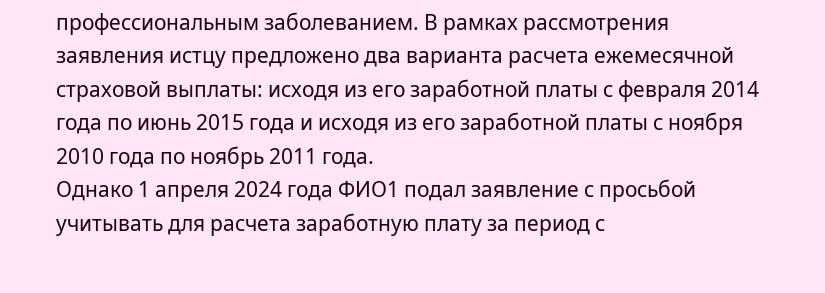профессиональным заболеванием. В рамках рассмотрения заявления истцу предложено два варианта расчета ежемесячной страховой выплаты: исходя из его заработной платы с февраля 2014 года по июнь 2015 года и исходя из его заработной платы с ноября 2010 года по ноябрь 2011 года.
Однако 1 апреля 2024 года ФИО1 подал заявление с просьбой учитывать для расчета заработную плату за период с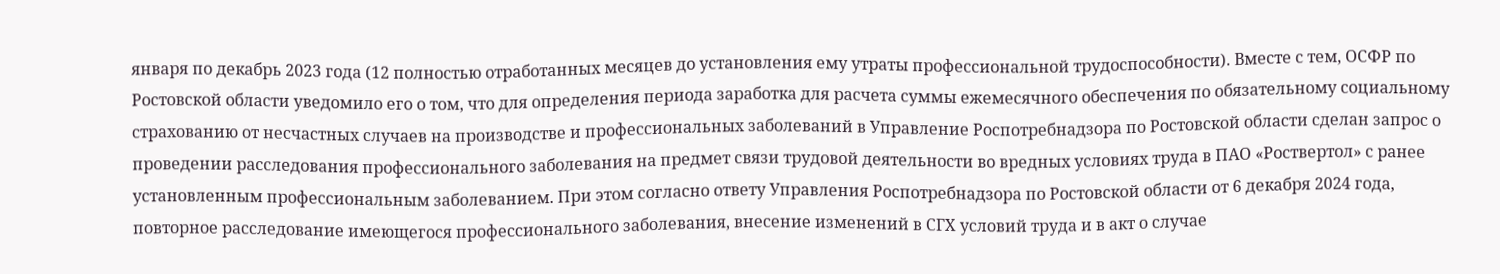января по декабрь 2023 года (12 полностью отработанных месяцев до установления ему утраты профессиональной трудоспособности). Вместе с тем, ОСФР по Ростовской области уведомило его о том, что для определения периода заработка для расчета суммы ежемесячного обеспечения по обязательному социальному страхованию от несчастных случаев на производстве и профессиональных заболеваний в Управление Роспотребнадзора по Ростовской области сделан запрос о проведении расследования профессионального заболевания на предмет связи трудовой деятельности во вредных условиях труда в ПАО «Роствертол» с ранее установленным профессиональным заболеванием. При этом согласно ответу Управления Роспотребнадзора по Ростовской области от 6 декабря 2024 года, повторное расследование имеющегося профессионального заболевания, внесение изменений в СГХ условий труда и в акт о случае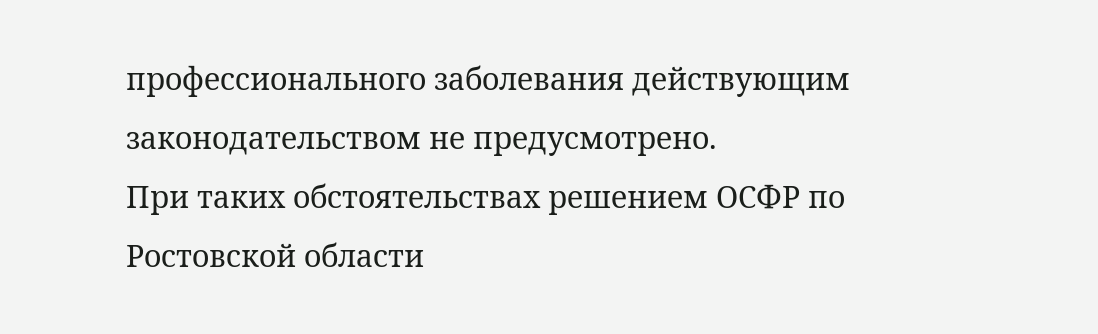профессионального заболевания действующим законодательством не предусмотрено.
При таких обстоятельствах решением ОСФР по Ростовской области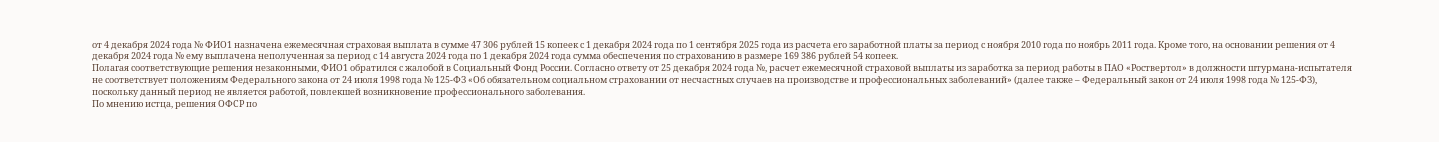от 4 декабря 2024 года № ФИО1 назначена ежемесячная страховая выплата в сумме 47 306 рублей 15 копеек с 1 декабря 2024 года по 1 сентября 2025 года из расчета его заработной платы за период с ноября 2010 года по ноябрь 2011 года. Кроме того, на основании решения от 4 декабря 2024 года № ему выплачена неполученная за период с 14 августа 2024 года по 1 декабря 2024 года сумма обеспечения по страхованию в размере 169 386 рублей 54 копеек.
Полагая соответствующие решения незаконными, ФИО1 обратился с жалобой в Социальный Фонд России. Согласно ответу от 25 декабря 2024 года №, расчет ежемесячной страховой выплаты из заработка за период работы в ПАО «Роствертол» в должности штурмана-испытателя не соответствует положениям Федерального закона от 24 июля 1998 года № 125-ФЗ «Об обязательном социальном страховании от несчастных случаев на производстве и профессиональных заболеваний» (далее также – Федеральный закон от 24 июля 1998 года № 125-ФЗ), поскольку данный период не является работой, повлекшей возникновение профессионального заболевания.
По мнению истца, решения ОФСР по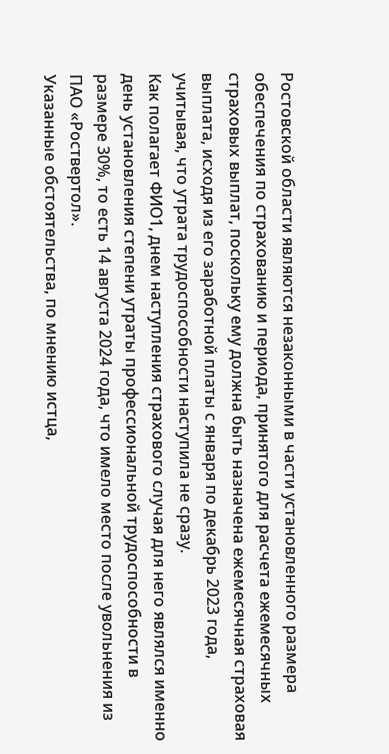Ростовской области являются незаконными в части установленного размера обеспечения по страхованию и периода, принятого для расчета ежемесячных страховых выплат, поскольку ему должна быть назначена ежемесячная страховая выплата, исходя из его заработной платы с января по декабрь 2023 года, учитывая, что утрата трудоспособности наступила не сразу.
Как полагает ФИО1, днем наступления страхового случая для него являлся именно день установления степени утраты профессиональной трудоспособности в размере 30%, то есть 14 августа 2024 года, что имело место после увольнения из ПАО «Роствертол».
Указанные обстоятельства, по мнению истца,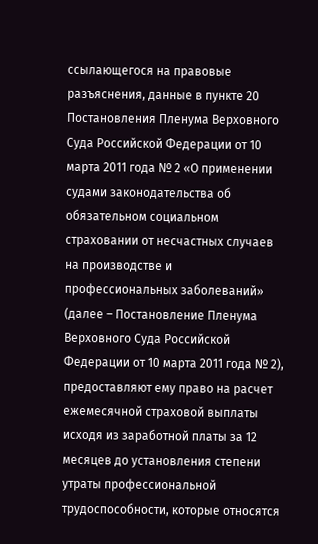ссылающегося на правовые разъяснения, данные в пункте 20 Постановления Пленума Верховного Суда Российской Федерации от 10 марта 2011 года № 2 «О применении судами законодательства об обязательном социальном страховании от несчастных случаев на производстве и профессиональных заболеваний» (далее – Постановление Пленума Верховного Суда Российской Федерации от 10 марта 2011 года № 2), предоставляют ему право на расчет ежемесячной страховой выплаты исходя из заработной платы за 12 месяцев до установления степени утраты профессиональной трудоспособности, которые относятся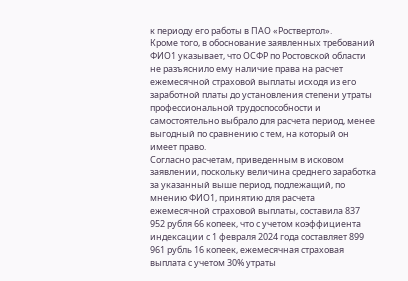к периоду его работы в ПАО «Роствертол».
Кроме того, в обоснование заявленных требований ФИО1 указывает, что ОСФР по Ростовской области не разъяснило ему наличие права на расчет ежемесячной страховой выплаты исходя из его заработной платы до установления степени утраты профессиональной трудоспособности и самостоятельно выбрало для расчета период, менее выгодный по сравнению с тем, на который он имеет право.
Согласно расчетам, приведенным в исковом заявлении, поскольку величина среднего заработка за указанный выше период, подлежащий, по мнению ФИО1, принятию для расчета ежемесячной страховой выплаты, составила 837 952 рубля 66 копеек, что с учетом коэффициента индексации с 1 февраля 2024 года составляет 899 961 рубль 16 копеек, ежемесячная страховая выплата с учетом 30% утраты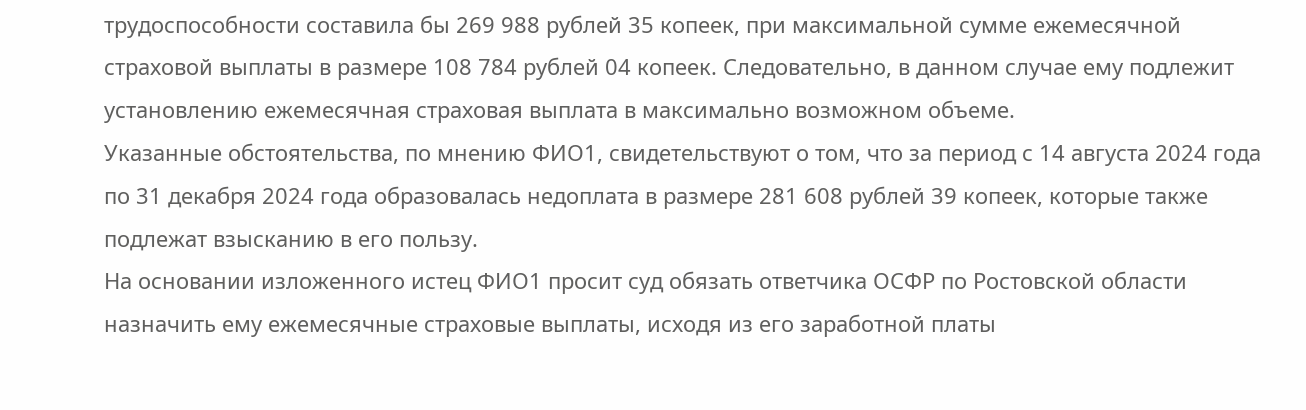трудоспособности составила бы 269 988 рублей 35 копеек, при максимальной сумме ежемесячной страховой выплаты в размере 108 784 рублей 04 копеек. Следовательно, в данном случае ему подлежит установлению ежемесячная страховая выплата в максимально возможном объеме.
Указанные обстоятельства, по мнению ФИО1, свидетельствуют о том, что за период с 14 августа 2024 года по 31 декабря 2024 года образовалась недоплата в размере 281 608 рублей 39 копеек, которые также подлежат взысканию в его пользу.
На основании изложенного истец ФИО1 просит суд обязать ответчика ОСФР по Ростовской области назначить ему ежемесячные страховые выплаты, исходя из его заработной платы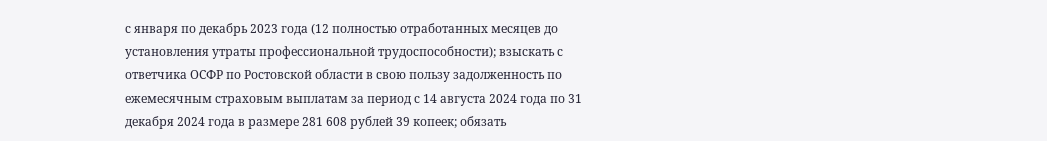с января по декабрь 2023 года (12 полностью отработанных месяцев до установления утраты профессиональной трудоспособности); взыскать с ответчика ОСФР по Ростовской области в свою пользу задолженность по ежемесячным страховым выплатам за период с 14 августа 2024 года по 31 декабря 2024 года в размере 281 608 рублей 39 копеек; обязать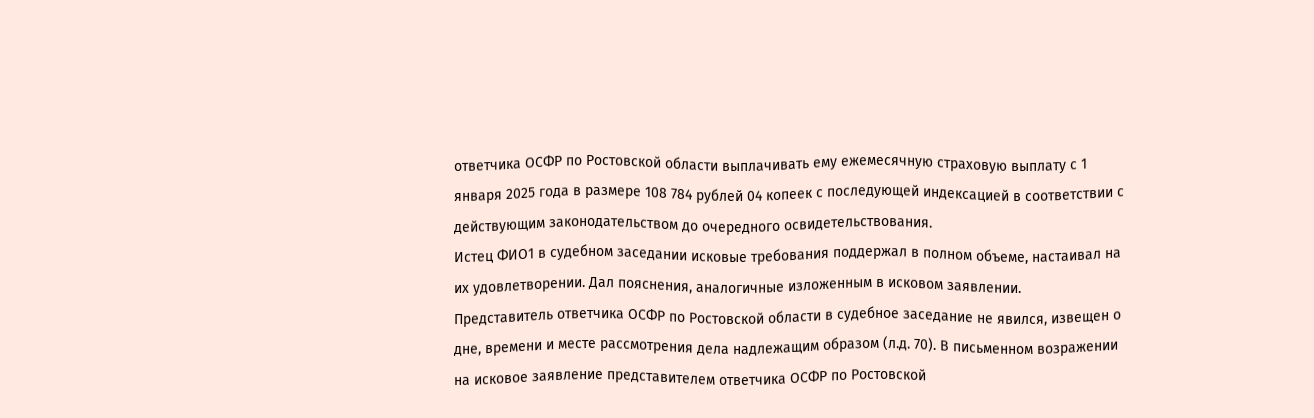ответчика ОСФР по Ростовской области выплачивать ему ежемесячную страховую выплату с 1 января 2025 года в размере 108 784 рублей 04 копеек с последующей индексацией в соответствии с действующим законодательством до очередного освидетельствования.
Истец ФИО1 в судебном заседании исковые требования поддержал в полном объеме, настаивал на их удовлетворении. Дал пояснения, аналогичные изложенным в исковом заявлении.
Представитель ответчика ОСФР по Ростовской области в судебное заседание не явился, извещен о дне, времени и месте рассмотрения дела надлежащим образом (л.д. 70). В письменном возражении на исковое заявление представителем ответчика ОСФР по Ростовской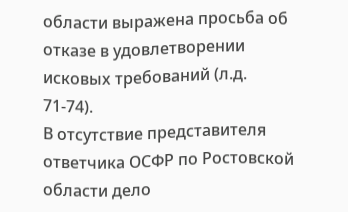области выражена просьба об отказе в удовлетворении исковых требований (л.д. 71-74).
В отсутствие представителя ответчика ОСФР по Ростовской области дело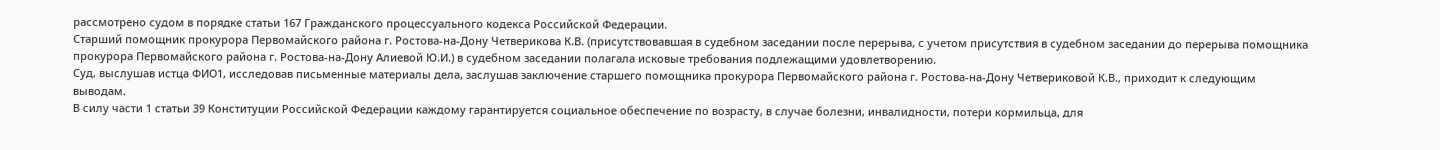рассмотрено судом в порядке статьи 167 Гражданского процессуального кодекса Российской Федерации.
Старший помощник прокурора Первомайского района г. Ростова-на-Дону Четверикова К.В. (присутствовавшая в судебном заседании после перерыва, с учетом присутствия в судебном заседании до перерыва помощника прокурора Первомайского района г. Ростова-на-Дону Алиевой Ю.И.) в судебном заседании полагала исковые требования подлежащими удовлетворению.
Суд, выслушав истца ФИО1, исследовав письменные материалы дела, заслушав заключение старшего помощника прокурора Первомайского района г. Ростова-на-Дону Четвериковой К.В., приходит к следующим выводам.
В силу части 1 статьи 39 Конституции Российской Федерации каждому гарантируется социальное обеспечение по возрасту, в случае болезни, инвалидности, потери кормильца, для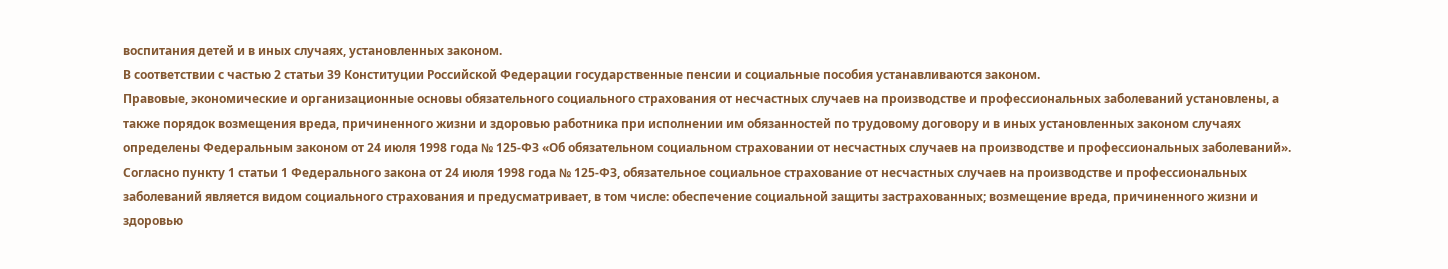воспитания детей и в иных случаях, установленных законом.
В соответствии с частью 2 статьи 39 Конституции Российской Федерации государственные пенсии и социальные пособия устанавливаются законом.
Правовые, экономические и организационные основы обязательного социального страхования от несчастных случаев на производстве и профессиональных заболеваний установлены, а также порядок возмещения вреда, причиненного жизни и здоровью работника при исполнении им обязанностей по трудовому договору и в иных установленных законом случаях определены Федеральным законом от 24 июля 1998 года № 125-ФЗ «Об обязательном социальном страховании от несчастных случаев на производстве и профессиональных заболеваний».
Согласно пункту 1 статьи 1 Федерального закона от 24 июля 1998 года № 125-ФЗ, обязательное социальное страхование от несчастных случаев на производстве и профессиональных заболеваний является видом социального страхования и предусматривает, в том числе: обеспечение социальной защиты застрахованных; возмещение вреда, причиненного жизни и здоровью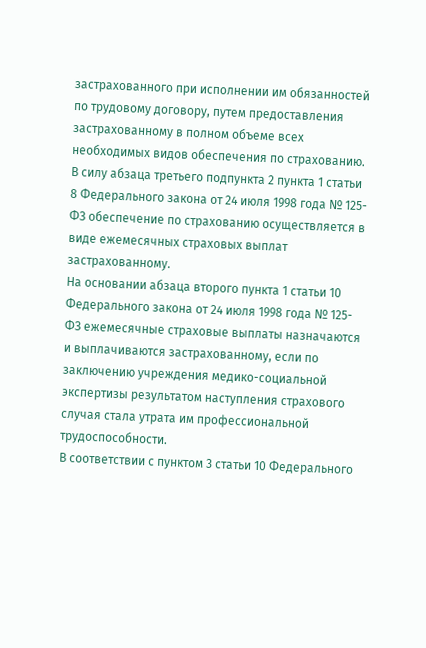застрахованного при исполнении им обязанностей по трудовому договору, путем предоставления застрахованному в полном объеме всех необходимых видов обеспечения по страхованию.
В силу абзаца третьего подпункта 2 пункта 1 статьи 8 Федерального закона от 24 июля 1998 года № 125-ФЗ обеспечение по страхованию осуществляется в виде ежемесячных страховых выплат застрахованному.
На основании абзаца второго пункта 1 статьи 10 Федерального закона от 24 июля 1998 года № 125-ФЗ ежемесячные страховые выплаты назначаются и выплачиваются застрахованному, если по заключению учреждения медико-социальной экспертизы результатом наступления страхового случая стала утрата им профессиональной трудоспособности.
В соответствии с пунктом 3 статьи 10 Федерального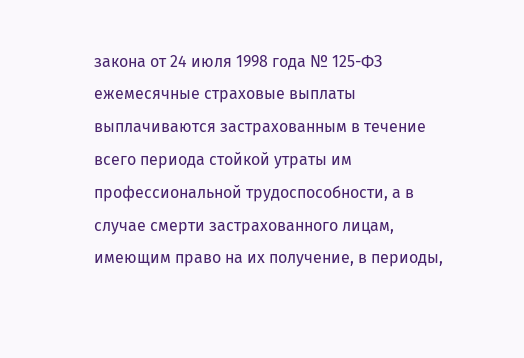закона от 24 июля 1998 года № 125-ФЗ ежемесячные страховые выплаты выплачиваются застрахованным в течение всего периода стойкой утраты им профессиональной трудоспособности, а в случае смерти застрахованного лицам, имеющим право на их получение, в периоды,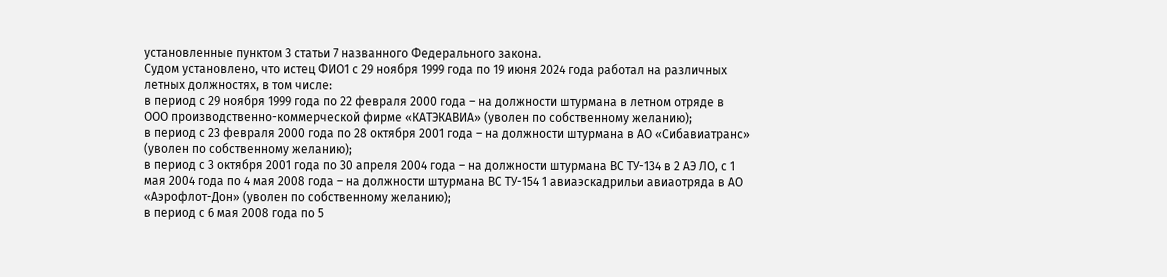установленные пунктом 3 статьи 7 названного Федерального закона.
Судом установлено, что истец ФИО1 с 29 ноября 1999 года по 19 июня 2024 года работал на различных летных должностях, в том числе:
в период с 29 ноября 1999 года по 22 февраля 2000 года – на должности штурмана в летном отряде в ООО производственно-коммерческой фирме «КАТЭКАВИА» (уволен по собственному желанию);
в период с 23 февраля 2000 года по 28 октября 2001 года – на должности штурмана в АО «Сибавиатранс» (уволен по собственному желанию);
в период с 3 октября 2001 года по 30 апреля 2004 года – на должности штурмана ВС ТУ-134 в 2 АЭ ЛО, с 1 мая 2004 года по 4 мая 2008 года – на должности штурмана ВС ТУ-154 1 авиаэскадрильи авиаотряда в АО «Аэрофлот-Дон» (уволен по собственному желанию);
в период с 6 мая 2008 года по 5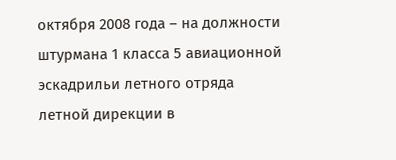октября 2008 года – на должности штурмана 1 класса 5 авиационной эскадрильи летного отряда летной дирекции в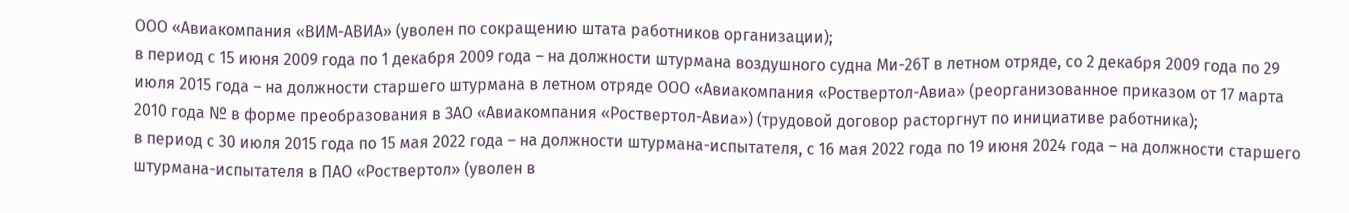ООО «Авиакомпания «ВИМ-АВИА» (уволен по сокращению штата работников организации);
в период с 15 июня 2009 года по 1 декабря 2009 года – на должности штурмана воздушного судна Ми-26Т в летном отряде, со 2 декабря 2009 года по 29 июля 2015 года – на должности старшего штурмана в летном отряде ООО «Авиакомпания «Роствертол-Авиа» (реорганизованное приказом от 17 марта 2010 года № в форме преобразования в ЗАО «Авиакомпания «Роствертол-Авиа») (трудовой договор расторгнут по инициативе работника);
в период с 30 июля 2015 года по 15 мая 2022 года – на должности штурмана-испытателя, с 16 мая 2022 года по 19 июня 2024 года – на должности старшего штурмана-испытателя в ПАО «Роствертол» (уволен в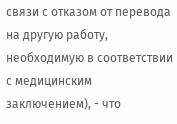связи с отказом от перевода на другую работу, необходимую в соответствии с медицинским заключением), - что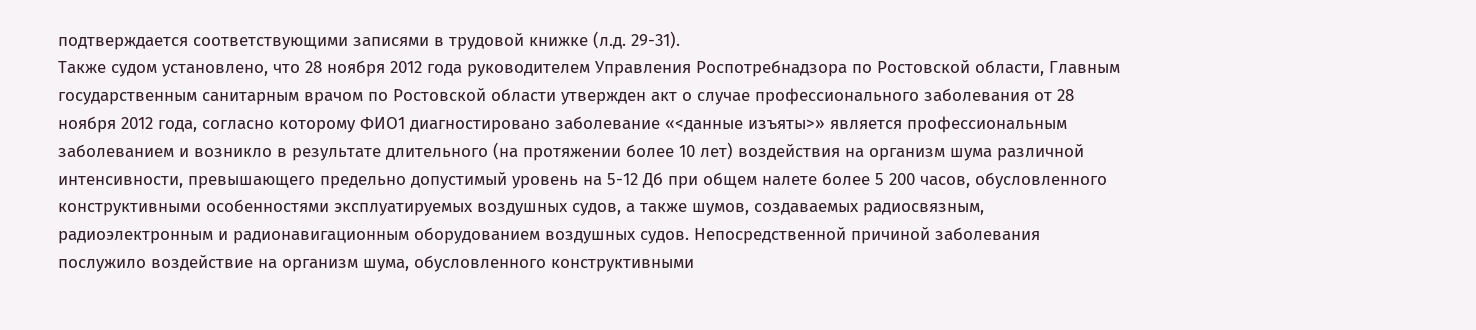подтверждается соответствующими записями в трудовой книжке (л.д. 29-31).
Также судом установлено, что 28 ноября 2012 года руководителем Управления Роспотребнадзора по Ростовской области, Главным государственным санитарным врачом по Ростовской области утвержден акт о случае профессионального заболевания от 28 ноября 2012 года, согласно которому ФИО1 диагностировано заболевание «<данные изъяты>» является профессиональным заболеванием и возникло в результате длительного (на протяжении более 10 лет) воздействия на организм шума различной интенсивности, превышающего предельно допустимый уровень на 5-12 Дб при общем налете более 5 200 часов, обусловленного конструктивными особенностями эксплуатируемых воздушных судов, а также шумов, создаваемых радиосвязным, радиоэлектронным и радионавигационным оборудованием воздушных судов. Непосредственной причиной заболевания послужило воздействие на организм шума, обусловленного конструктивными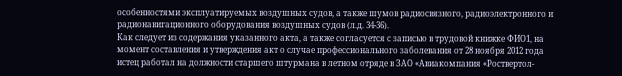особенностями эксплуатируемых воздушных судов, а также шумов радиосвязного, радиоэлектронного и радионавигационного оборудования воздушных судов (л.д. 34-36).
Как следует из содержания указанного акта, а также согласуется с записью в трудовой книжке ФИО1, на момент составления и утверждения акт о случае профессионального заболевания от 28 ноября 2012 года истец работал на должности старшего штурмана в летном отряде в ЗАО «Авиакомпания «Роствертол-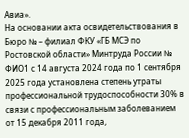Авиа».
На основании акта освидетельствования в Бюро № – филиал ФКУ «ГБ МСЭ по Ростовской области» Минтруда России № ФИО1 с 14 августа 2024 года по 1 сентября 2025 года установлена степень утраты профессиональной трудоспособности 30% в связи с профессиональным заболеванием от 15 декабря 2011 года,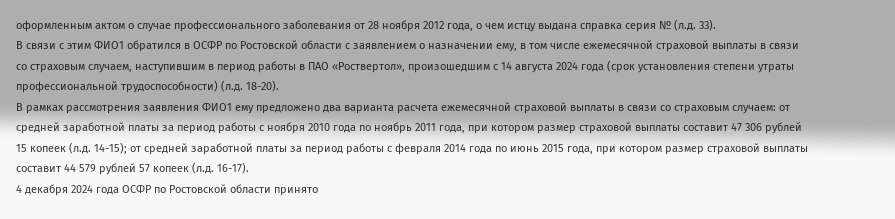оформленным актом о случае профессионального заболевания от 28 ноября 2012 года, о чем истцу выдана справка серия № (л.д. 33).
В связи с этим ФИО1 обратился в ОСФР по Ростовской области с заявлением о назначении ему, в том числе ежемесячной страховой выплаты в связи со страховым случаем, наступившим в период работы в ПАО «Роствертол», произошедшим с 14 августа 2024 года (срок установления степени утраты профессиональной трудоспособности) (л.д. 18-20).
В рамках рассмотрения заявления ФИО1 ему предложено два варианта расчета ежемесячной страховой выплаты в связи со страховым случаем: от средней заработной платы за период работы с ноября 2010 года по ноябрь 2011 года, при котором размер страховой выплаты составит 47 306 рублей 15 копеек (л.д. 14-15); от средней заработной платы за период работы с февраля 2014 года по июнь 2015 года, при котором размер страховой выплаты составит 44 579 рублей 57 копеек (л.д. 16-17).
4 декабря 2024 года ОСФР по Ростовской области принято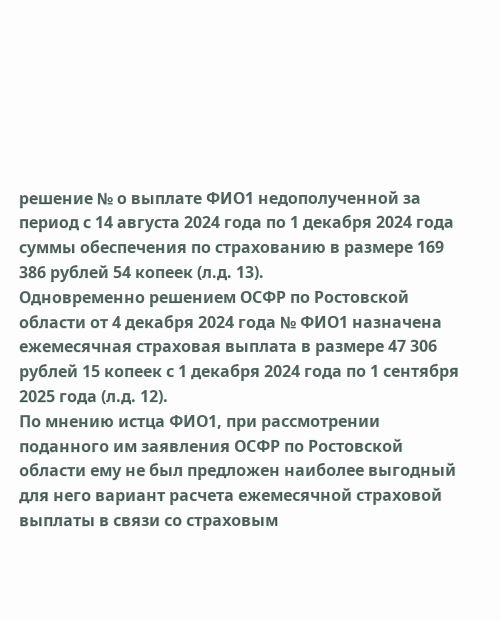решение № о выплате ФИО1 недополученной за период с 14 августа 2024 года по 1 декабря 2024 года суммы обеспечения по страхованию в размере 169 386 рублей 54 копеек (л.д. 13).
Одновременно решением ОСФР по Ростовской области от 4 декабря 2024 года № ФИО1 назначена ежемесячная страховая выплата в размере 47 306 рублей 15 копеек с 1 декабря 2024 года по 1 сентября 2025 года (л.д. 12).
По мнению истца ФИО1, при рассмотрении поданного им заявления ОСФР по Ростовской области ему не был предложен наиболее выгодный для него вариант расчета ежемесячной страховой выплаты в связи со страховым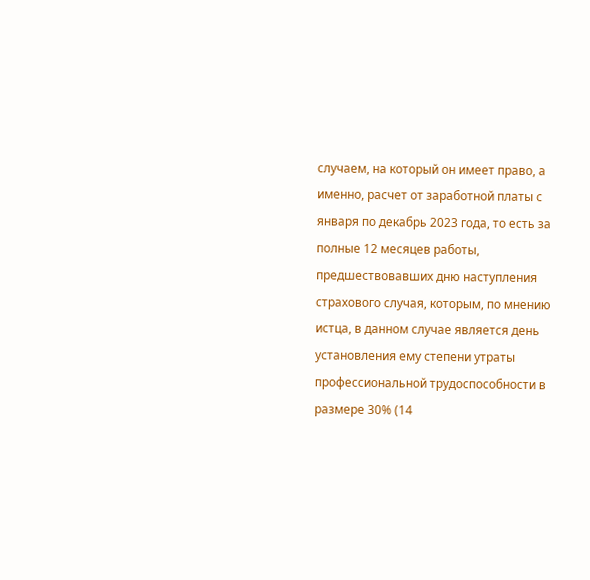случаем, на который он имеет право, а именно, расчет от заработной платы с января по декабрь 2023 года, то есть за полные 12 месяцев работы, предшествовавших дню наступления страхового случая, которым, по мнению истца, в данном случае является день установления ему степени утраты профессиональной трудоспособности в размере 30% (14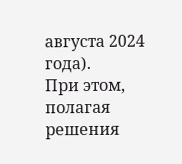августа 2024 года).
При этом, полагая решения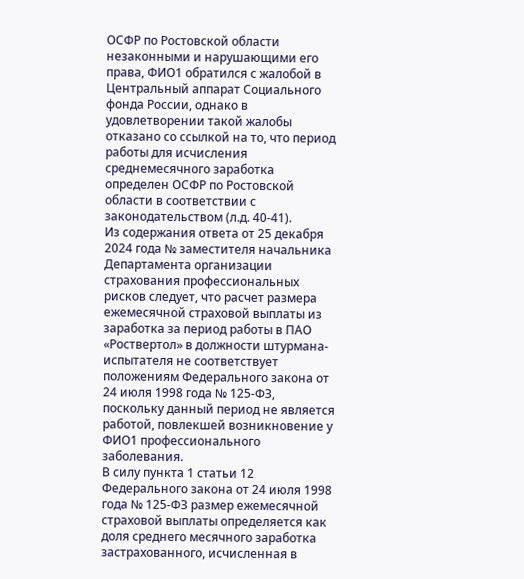ОСФР по Ростовской области незаконными и нарушающими его права, ФИО1 обратился с жалобой в Центральный аппарат Социального фонда России, однако в удовлетворении такой жалобы отказано со ссылкой на то, что период работы для исчисления среднемесячного заработка определен ОСФР по Ростовской области в соответствии с законодательством (л.д. 40-41).
Из содержания ответа от 25 декабря 2024 года № заместителя начальника Департамента организации страхования профессиональных рисков следует, что расчет размера ежемесячной страховой выплаты из заработка за период работы в ПАО «Роствертол» в должности штурмана-испытателя не соответствует положениям Федерального закона от 24 июля 1998 года № 125-ФЗ, поскольку данный период не является работой, повлекшей возникновение у ФИО1 профессионального заболевания.
В силу пункта 1 статьи 12 Федерального закона от 24 июля 1998 года № 125-ФЗ размер ежемесячной страховой выплаты определяется как доля среднего месячного заработка застрахованного, исчисленная в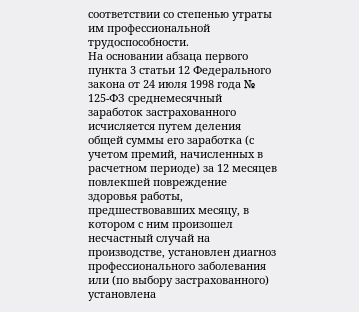соответствии со степенью утраты им профессиональной трудоспособности.
На основании абзаца первого пункта 3 статьи 12 Федерального закона от 24 июля 1998 года № 125-ФЗ среднемесячный заработок застрахованного исчисляется путем деления общей суммы его заработка (с учетом премий, начисленных в расчетном периоде) за 12 месяцев повлекшей повреждение здоровья работы, предшествовавших месяцу, в котором с ним произошел несчастный случай на производстве, установлен диагноз профессионального заболевания или (по выбору застрахованного) установлена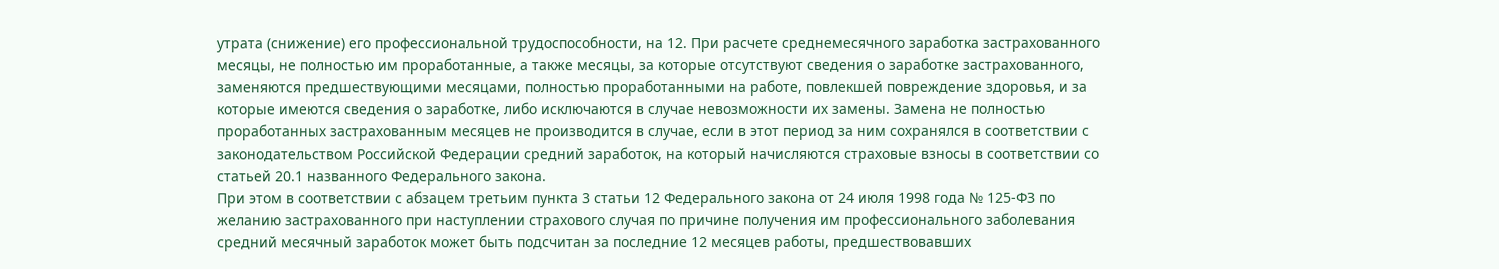утрата (снижение) его профессиональной трудоспособности, на 12. При расчете среднемесячного заработка застрахованного месяцы, не полностью им проработанные, а также месяцы, за которые отсутствуют сведения о заработке застрахованного, заменяются предшествующими месяцами, полностью проработанными на работе, повлекшей повреждение здоровья, и за которые имеются сведения о заработке, либо исключаются в случае невозможности их замены. Замена не полностью проработанных застрахованным месяцев не производится в случае, если в этот период за ним сохранялся в соответствии с законодательством Российской Федерации средний заработок, на который начисляются страховые взносы в соответствии со статьей 20.1 названного Федерального закона.
При этом в соответствии с абзацем третьим пункта 3 статьи 12 Федерального закона от 24 июля 1998 года № 125-ФЗ по желанию застрахованного при наступлении страхового случая по причине получения им профессионального заболевания средний месячный заработок может быть подсчитан за последние 12 месяцев работы, предшествовавших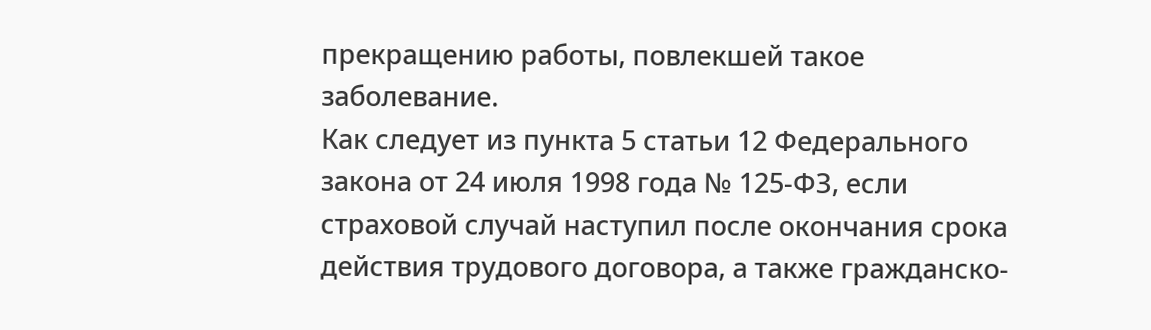прекращению работы, повлекшей такое заболевание.
Как следует из пункта 5 статьи 12 Федерального закона от 24 июля 1998 года № 125-ФЗ, если страховой случай наступил после окончания срока действия трудового договора, а также гражданско-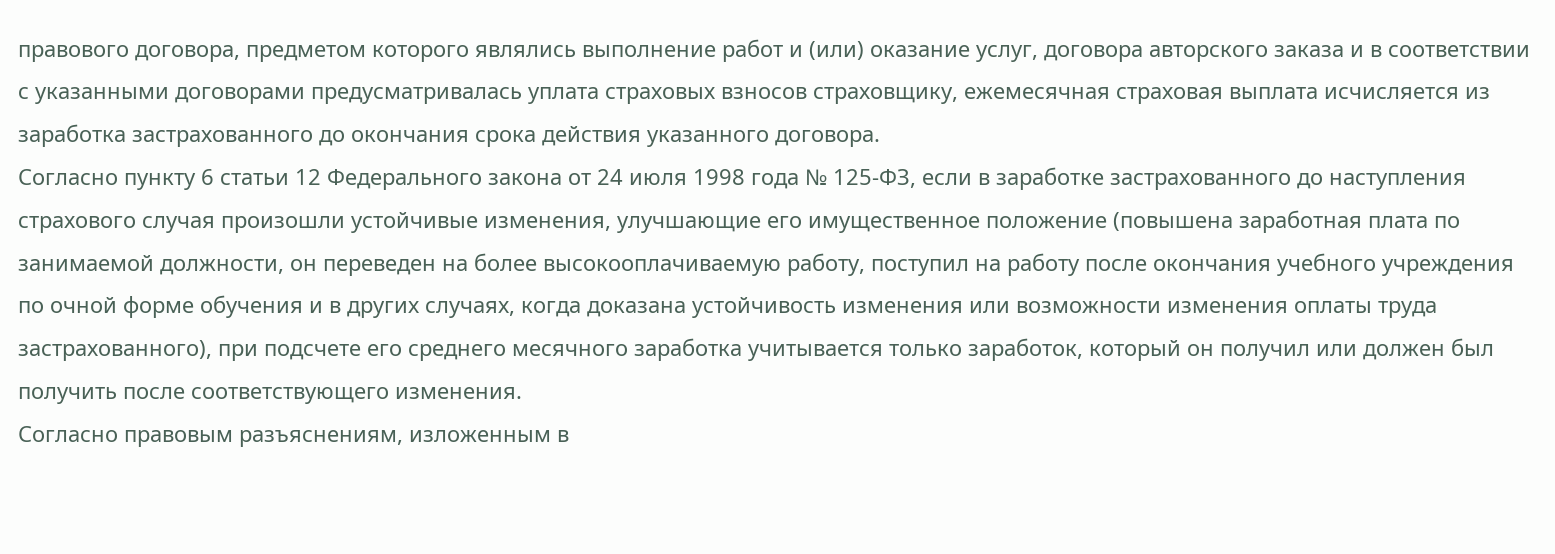правового договора, предметом которого являлись выполнение работ и (или) оказание услуг, договора авторского заказа и в соответствии с указанными договорами предусматривалась уплата страховых взносов страховщику, ежемесячная страховая выплата исчисляется из заработка застрахованного до окончания срока действия указанного договора.
Согласно пункту 6 статьи 12 Федерального закона от 24 июля 1998 года № 125-ФЗ, если в заработке застрахованного до наступления страхового случая произошли устойчивые изменения, улучшающие его имущественное положение (повышена заработная плата по занимаемой должности, он переведен на более высокооплачиваемую работу, поступил на работу после окончания учебного учреждения по очной форме обучения и в других случаях, когда доказана устойчивость изменения или возможности изменения оплаты труда застрахованного), при подсчете его среднего месячного заработка учитывается только заработок, который он получил или должен был получить после соответствующего изменения.
Согласно правовым разъяснениям, изложенным в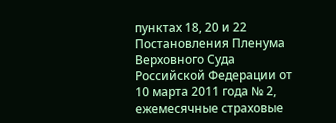пунктах 18, 20 и 22 Постановления Пленума Верховного Суда Российской Федерации от 10 марта 2011 года № 2, ежемесячные страховые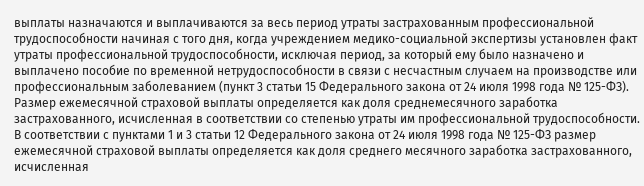выплаты назначаются и выплачиваются за весь период утраты застрахованным профессиональной трудоспособности начиная с того дня, когда учреждением медико-социальной экспертизы установлен факт утраты профессиональной трудоспособности, исключая период, за который ему было назначено и выплачено пособие по временной нетрудоспособности в связи с несчастным случаем на производстве или профессиональным заболеванием (пункт 3 статьи 15 Федерального закона от 24 июля 1998 года № 125-ФЗ). Размер ежемесячной страховой выплаты определяется как доля среднемесячного заработка застрахованного, исчисленная в соответствии со степенью утраты им профессиональной трудоспособности.
В соответствии с пунктами 1 и 3 статьи 12 Федерального закона от 24 июля 1998 года № 125-ФЗ размер ежемесячной страховой выплаты определяется как доля среднего месячного заработка застрахованного, исчисленная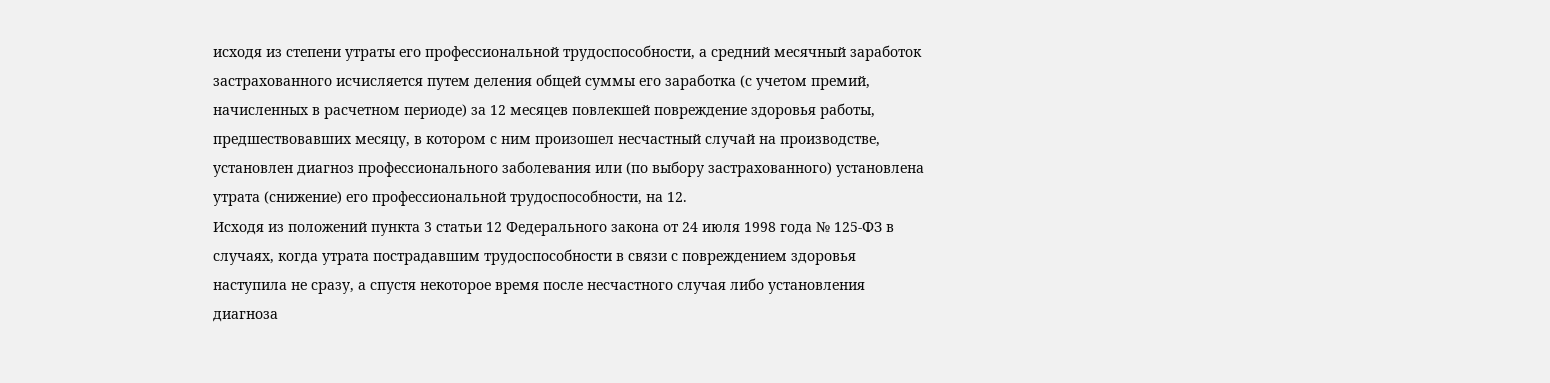исходя из степени утраты его профессиональной трудоспособности, а средний месячный заработок застрахованного исчисляется путем деления общей суммы его заработка (с учетом премий, начисленных в расчетном периоде) за 12 месяцев повлекшей повреждение здоровья работы, предшествовавших месяцу, в котором с ним произошел несчастный случай на производстве, установлен диагноз профессионального заболевания или (по выбору застрахованного) установлена утрата (снижение) его профессиональной трудоспособности, на 12.
Исходя из положений пункта 3 статьи 12 Федерального закона от 24 июля 1998 года № 125-ФЗ в случаях, когда утрата пострадавшим трудоспособности в связи с повреждением здоровья наступила не сразу, а спустя некоторое время после несчастного случая либо установления диагноза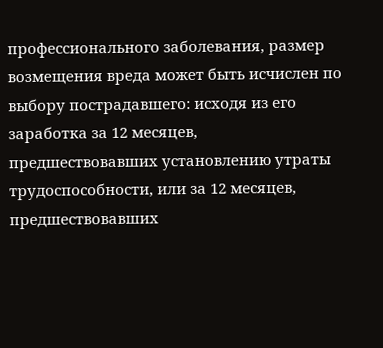профессионального заболевания, размер возмещения вреда может быть исчислен по выбору пострадавшего: исходя из его заработка за 12 месяцев, предшествовавших установлению утраты трудоспособности, или за 12 месяцев, предшествовавших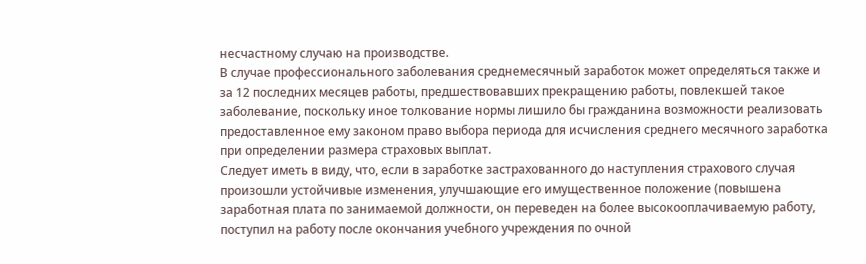несчастному случаю на производстве.
В случае профессионального заболевания среднемесячный заработок может определяться также и за 12 последних месяцев работы, предшествовавших прекращению работы, повлекшей такое заболевание, поскольку иное толкование нормы лишило бы гражданина возможности реализовать предоставленное ему законом право выбора периода для исчисления среднего месячного заработка при определении размера страховых выплат.
Следует иметь в виду, что, если в заработке застрахованного до наступления страхового случая произошли устойчивые изменения, улучшающие его имущественное положение (повышена заработная плата по занимаемой должности, он переведен на более высокооплачиваемую работу, поступил на работу после окончания учебного учреждения по очной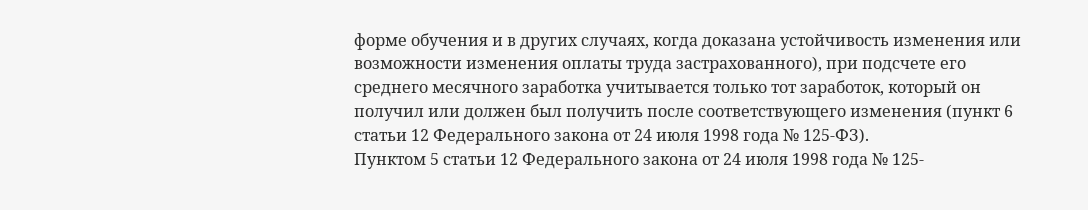форме обучения и в других случаях, когда доказана устойчивость изменения или возможности изменения оплаты труда застрахованного), при подсчете его среднего месячного заработка учитывается только тот заработок, который он получил или должен был получить после соответствующего изменения (пункт 6 статьи 12 Федерального закона от 24 июля 1998 года № 125-ФЗ).
Пунктом 5 статьи 12 Федерального закона от 24 июля 1998 года № 125-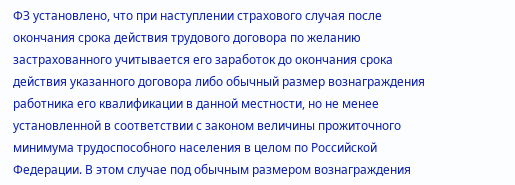ФЗ установлено, что при наступлении страхового случая после окончания срока действия трудового договора по желанию застрахованного учитывается его заработок до окончания срока действия указанного договора либо обычный размер вознаграждения работника его квалификации в данной местности, но не менее установленной в соответствии с законом величины прожиточного минимума трудоспособного населения в целом по Российской Федерации. В этом случае под обычным размером вознаграждения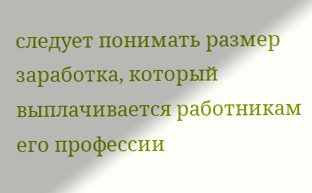следует понимать размер заработка, который выплачивается работникам его профессии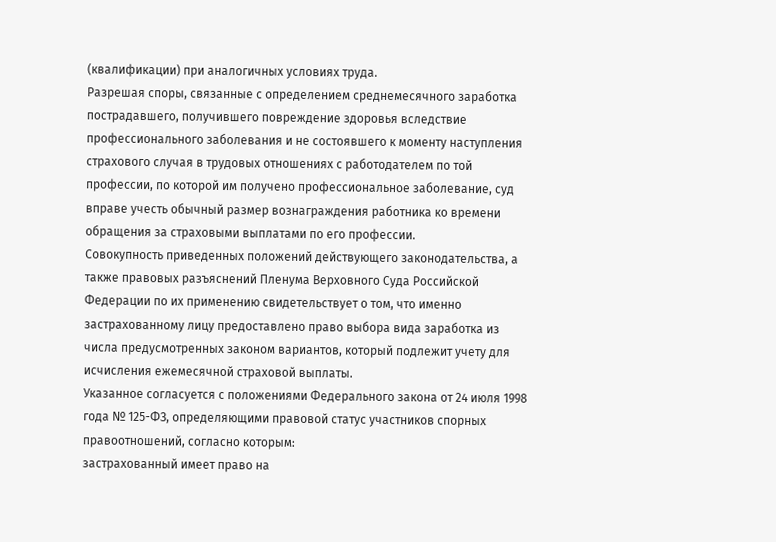(квалификации) при аналогичных условиях труда.
Разрешая споры, связанные с определением среднемесячного заработка пострадавшего, получившего повреждение здоровья вследствие профессионального заболевания и не состоявшего к моменту наступления страхового случая в трудовых отношениях с работодателем по той профессии, по которой им получено профессиональное заболевание, суд вправе учесть обычный размер вознаграждения работника ко времени обращения за страховыми выплатами по его профессии.
Совокупность приведенных положений действующего законодательства, а также правовых разъяснений Пленума Верховного Суда Российской Федерации по их применению свидетельствует о том, что именно застрахованному лицу предоставлено право выбора вида заработка из числа предусмотренных законом вариантов, который подлежит учету для исчисления ежемесячной страховой выплаты.
Указанное согласуется с положениями Федерального закона от 24 июля 1998 года № 125-ФЗ, определяющими правовой статус участников спорных правоотношений, согласно которым:
застрахованный имеет право на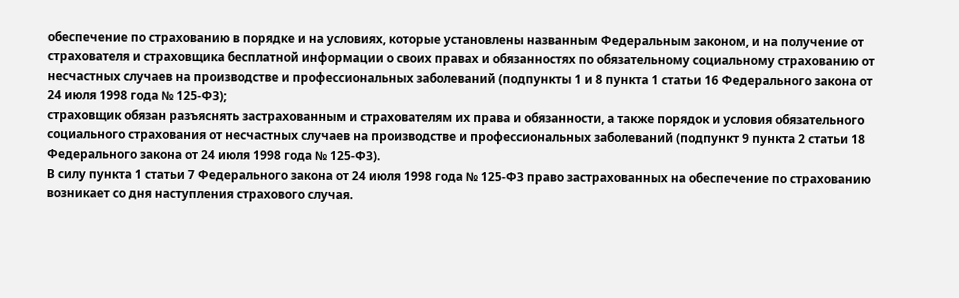обеспечение по страхованию в порядке и на условиях, которые установлены названным Федеральным законом, и на получение от страхователя и страховщика бесплатной информации о своих правах и обязанностях по обязательному социальному страхованию от несчастных случаев на производстве и профессиональных заболеваний (подпункты 1 и 8 пункта 1 статьи 16 Федерального закона от 24 июля 1998 года № 125-ФЗ);
страховщик обязан разъяснять застрахованным и страхователям их права и обязанности, а также порядок и условия обязательного социального страхования от несчастных случаев на производстве и профессиональных заболеваний (подпункт 9 пункта 2 статьи 18 Федерального закона от 24 июля 1998 года № 125-ФЗ).
В силу пункта 1 статьи 7 Федерального закона от 24 июля 1998 года № 125-ФЗ право застрахованных на обеспечение по страхованию возникает со дня наступления страхового случая.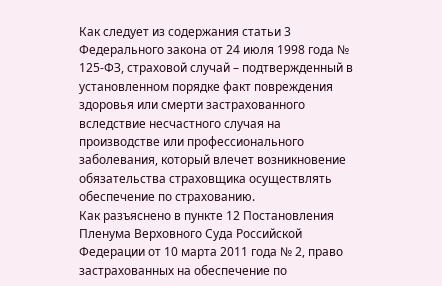Как следует из содержания статьи 3 Федерального закона от 24 июля 1998 года № 125-ФЗ, страховой случай – подтвержденный в установленном порядке факт повреждения здоровья или смерти застрахованного вследствие несчастного случая на производстве или профессионального заболевания, который влечет возникновение обязательства страховщика осуществлять обеспечение по страхованию.
Как разъяснено в пункте 12 Постановления Пленума Верховного Суда Российской Федерации от 10 марта 2011 года № 2, право застрахованных на обеспечение по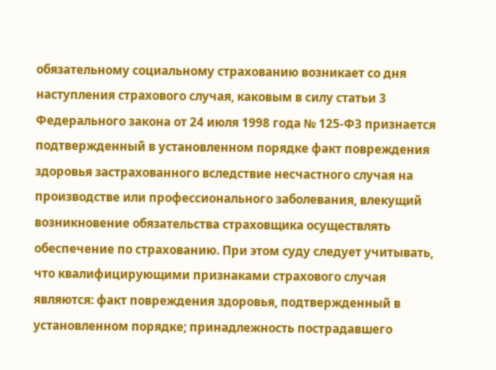обязательному социальному страхованию возникает со дня наступления страхового случая, каковым в силу статьи 3 Федерального закона от 24 июля 1998 года № 125-ФЗ признается подтвержденный в установленном порядке факт повреждения здоровья застрахованного вследствие несчастного случая на производстве или профессионального заболевания, влекущий возникновение обязательства страховщика осуществлять обеспечение по страхованию. При этом суду следует учитывать, что квалифицирующими признаками страхового случая являются: факт повреждения здоровья, подтвержденный в установленном порядке; принадлежность пострадавшего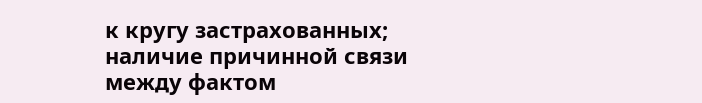к кругу застрахованных; наличие причинной связи между фактом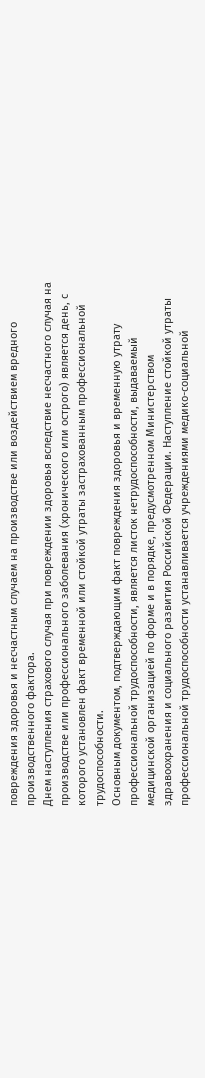повреждения здоровья и несчастным случаем на производстве или воздействием вредного производственного фактора.
Днем наступления страхового случая при повреждении здоровья вследствие несчастного случая на производстве или профессионального заболевания (хронического или острого) является день, с которого установлен факт временной или стойкой утраты застрахованным профессиональной трудоспособности.
Основным документом, подтверждающим факт повреждения здоровья и временную утрату профессиональной трудоспособности, является листок нетрудоспособности, выдаваемый медицинской организацией по форме и в порядке, предусмотренном Министерством здравоохранения и социального развития Российской Федерации. Наступление стойкой утраты профессиональной трудоспособности устанавливается учреждениями медико-социальной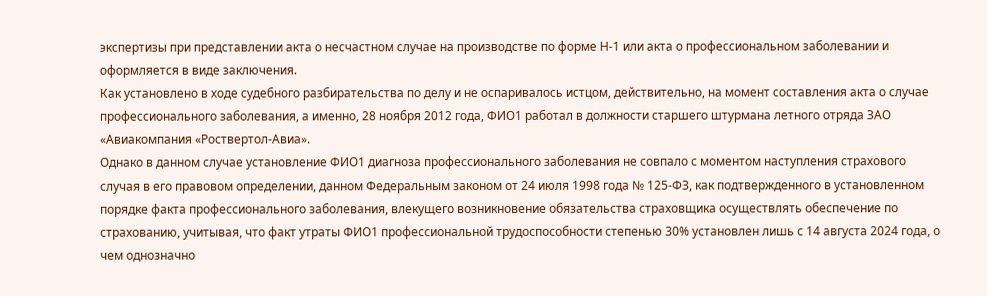экспертизы при представлении акта о несчастном случае на производстве по форме Н-1 или акта о профессиональном заболевании и оформляется в виде заключения.
Как установлено в ходе судебного разбирательства по делу и не оспаривалось истцом, действительно, на момент составления акта о случае профессионального заболевания, а именно, 28 ноября 2012 года, ФИО1 работал в должности старшего штурмана летного отряда ЗАО «Авиакомпания «Роствертол-Авиа».
Однако в данном случае установление ФИО1 диагноза профессионального заболевания не совпало с моментом наступления страхового случая в его правовом определении, данном Федеральным законом от 24 июля 1998 года № 125-ФЗ, как подтвержденного в установленном порядке факта профессионального заболевания, влекущего возникновение обязательства страховщика осуществлять обеспечение по страхованию, учитывая, что факт утраты ФИО1 профессиональной трудоспособности степенью 30% установлен лишь с 14 августа 2024 года, о чем однозначно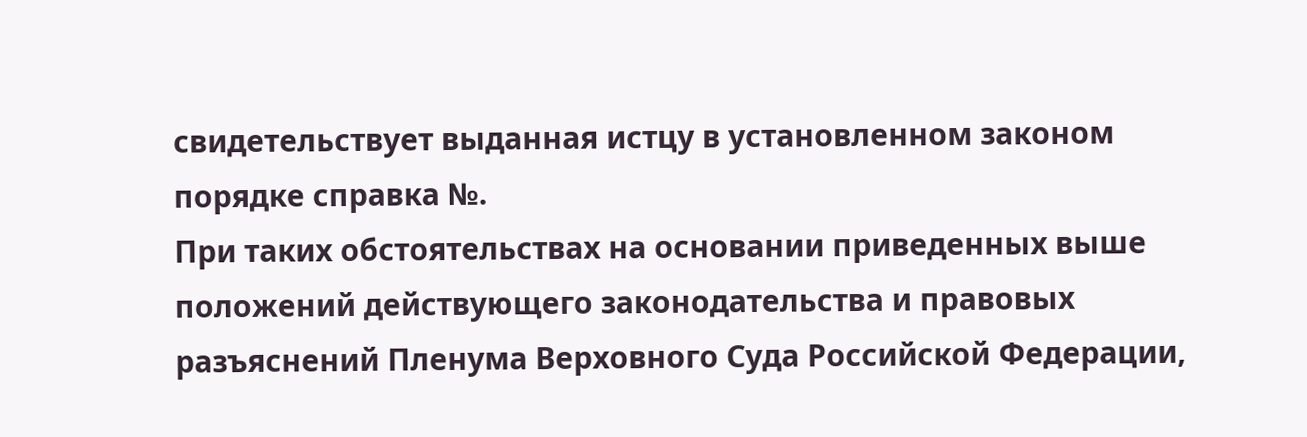свидетельствует выданная истцу в установленном законом порядке справка №.
При таких обстоятельствах на основании приведенных выше положений действующего законодательства и правовых разъяснений Пленума Верховного Суда Российской Федерации,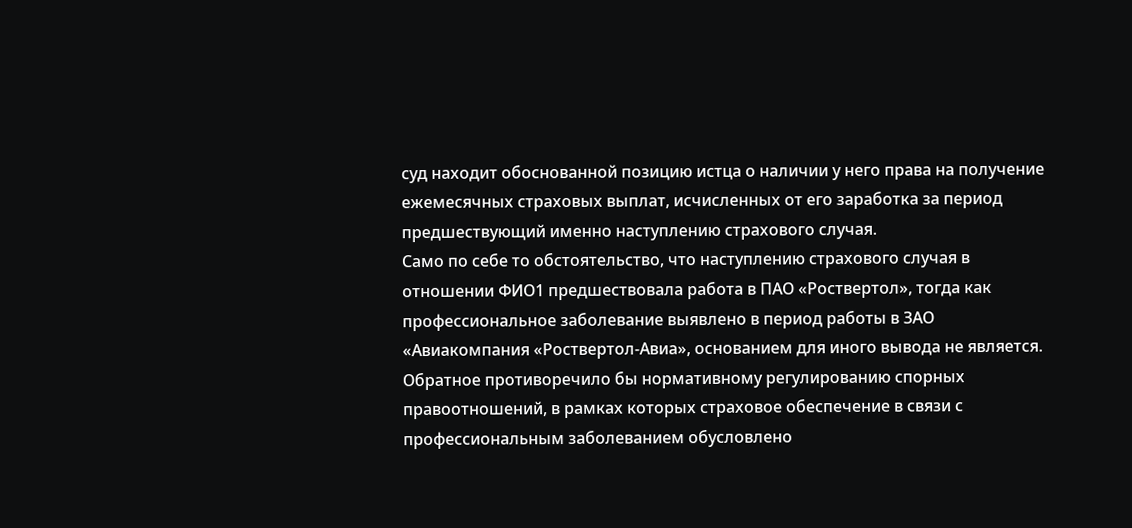суд находит обоснованной позицию истца о наличии у него права на получение ежемесячных страховых выплат, исчисленных от его заработка за период предшествующий именно наступлению страхового случая.
Само по себе то обстоятельство, что наступлению страхового случая в отношении ФИО1 предшествовала работа в ПАО «Роствертол», тогда как профессиональное заболевание выявлено в период работы в ЗАО «Авиакомпания «Роствертол-Авиа», основанием для иного вывода не является. Обратное противоречило бы нормативному регулированию спорных правоотношений, в рамках которых страховое обеспечение в связи с профессиональным заболеванием обусловлено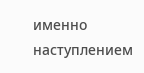именно наступлением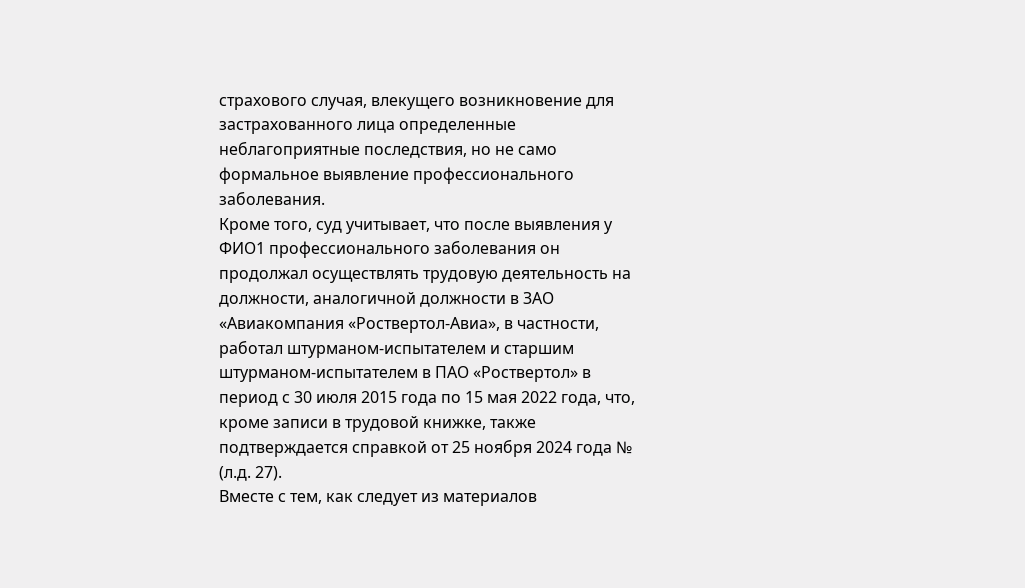страхового случая, влекущего возникновение для застрахованного лица определенные неблагоприятные последствия, но не само формальное выявление профессионального заболевания.
Кроме того, суд учитывает, что после выявления у ФИО1 профессионального заболевания он продолжал осуществлять трудовую деятельность на должности, аналогичной должности в ЗАО «Авиакомпания «Роствертол-Авиа», в частности, работал штурманом-испытателем и старшим штурманом-испытателем в ПАО «Роствертол» в период с 30 июля 2015 года по 15 мая 2022 года, что, кроме записи в трудовой книжке, также подтверждается справкой от 25 ноября 2024 года № (л.д. 27).
Вместе с тем, как следует из материалов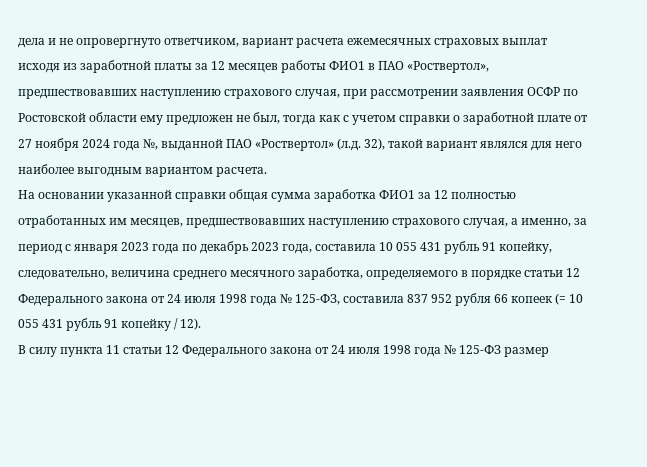дела и не опровергнуто ответчиком, вариант расчета ежемесячных страховых выплат исходя из заработной платы за 12 месяцев работы ФИО1 в ПАО «Роствертол», предшествовавших наступлению страхового случая, при рассмотрении заявления ОСФР по Ростовской области ему предложен не был, тогда как с учетом справки о заработной плате от 27 ноября 2024 года №, выданной ПАО «Роствертол» (л.д. 32), такой вариант являлся для него наиболее выгодным вариантом расчета.
На основании указанной справки общая сумма заработка ФИО1 за 12 полностью отработанных им месяцев, предшествовавших наступлению страхового случая, а именно, за период с января 2023 года по декабрь 2023 года, составила 10 055 431 рубль 91 копейку, следовательно, величина среднего месячного заработка, определяемого в порядке статьи 12 Федерального закона от 24 июля 1998 года № 125-ФЗ, составила 837 952 рубля 66 копеек (= 10 055 431 рубль 91 копейку / 12).
В силу пункта 11 статьи 12 Федерального закона от 24 июля 1998 года № 125-ФЗ размер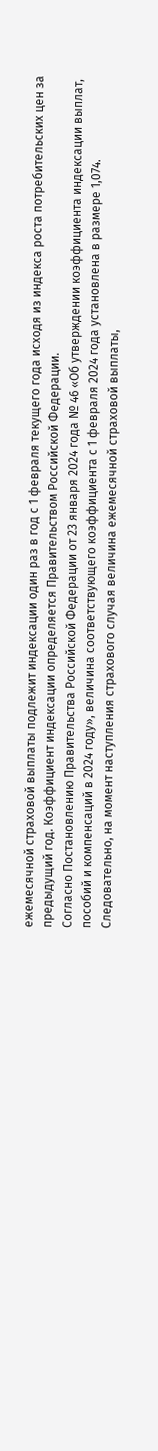ежемесячной страховой выплаты подлежит индексации один раз в год с 1 февраля текущего года исходя из индекса роста потребительских цен за предыдущий год. Коэффициент индексации определяется Правительством Российской Федерации.
Согласно Постановлению Правительства Российской Федерации от 23 января 2024 года № 46 «Об утверждении коэффициента индексации выплат, пособий и компенсаций в 2024 году», величина соответствующего коэффициента с 1 февраля 2024 года установлена в размере 1,074.
Следовательно, на момент наступления страхового случая величина ежемесячной страховой выплаты,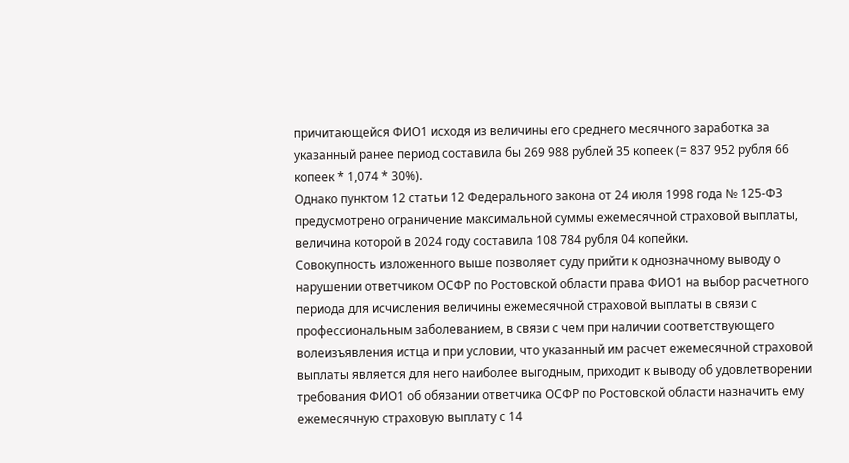причитающейся ФИО1 исходя из величины его среднего месячного заработка за указанный ранее период составила бы 269 988 рублей 35 копеек (= 837 952 рубля 66 копеек * 1,074 * 30%).
Однако пунктом 12 статьи 12 Федерального закона от 24 июля 1998 года № 125-ФЗ предусмотрено ограничение максимальной суммы ежемесячной страховой выплаты, величина которой в 2024 году составила 108 784 рубля 04 копейки.
Совокупность изложенного выше позволяет суду прийти к однозначному выводу о нарушении ответчиком ОСФР по Ростовской области права ФИО1 на выбор расчетного периода для исчисления величины ежемесячной страховой выплаты в связи с профессиональным заболеванием, в связи с чем при наличии соответствующего волеизъявления истца и при условии, что указанный им расчет ежемесячной страховой выплаты является для него наиболее выгодным, приходит к выводу об удовлетворении требования ФИО1 об обязании ответчика ОСФР по Ростовской области назначить ему ежемесячную страховую выплату с 14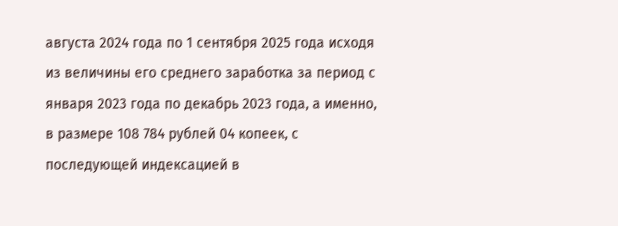августа 2024 года по 1 сентября 2025 года исходя из величины его среднего заработка за период с января 2023 года по декабрь 2023 года, а именно, в размере 108 784 рублей 04 копеек, с последующей индексацией в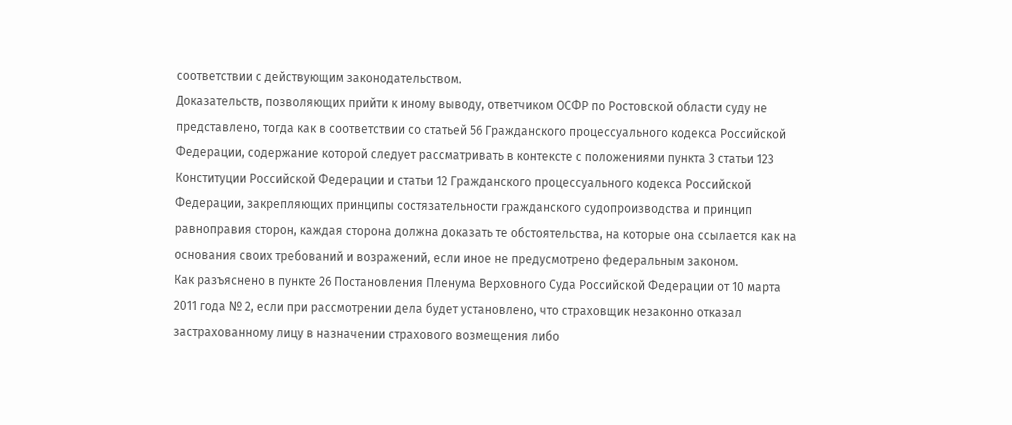соответствии с действующим законодательством.
Доказательств, позволяющих прийти к иному выводу, ответчиком ОСФР по Ростовской области суду не представлено, тогда как в соответствии со статьей 56 Гражданского процессуального кодекса Российской Федерации, содержание которой следует рассматривать в контексте с положениями пункта 3 статьи 123 Конституции Российской Федерации и статьи 12 Гражданского процессуального кодекса Российской Федерации, закрепляющих принципы состязательности гражданского судопроизводства и принцип равноправия сторон, каждая сторона должна доказать те обстоятельства, на которые она ссылается как на основания своих требований и возражений, если иное не предусмотрено федеральным законом.
Как разъяснено в пункте 26 Постановления Пленума Верховного Суда Российской Федерации от 10 марта 2011 года № 2, если при рассмотрении дела будет установлено, что страховщик незаконно отказал застрахованному лицу в назначении страхового возмещения либо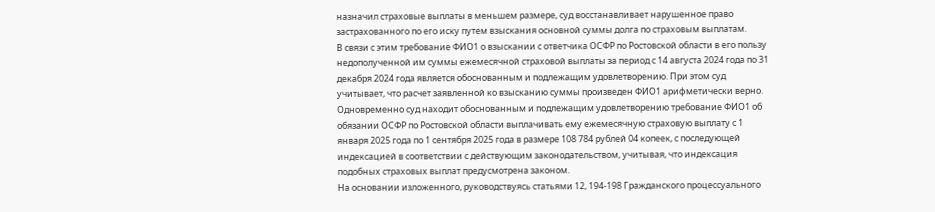назначил страховые выплаты в меньшем размере, суд восстанавливает нарушенное право застрахованного по его иску путем взыскания основной суммы долга по страховым выплатам.
В связи с этим требование ФИО1 о взыскании с ответчика ОСФР по Ростовской области в его пользу недополученной им суммы ежемесячной страховой выплаты за период с 14 августа 2024 года по 31 декабря 2024 года является обоснованным и подлежащим удовлетворению. При этом суд учитывает, что расчет заявленной ко взысканию суммы произведен ФИО1 арифметически верно.
Одновременно суд находит обоснованным и подлежащим удовлетворению требование ФИО1 об обязании ОСФР по Ростовской области выплачивать ему ежемесячную страховую выплату с 1 января 2025 года по 1 сентября 2025 года в размере 108 784 рублей 04 копеек, с последующей индексацией в соответствии с действующим законодательством, учитывая, что индексация подобных страховых выплат предусмотрена законом.
На основании изложенного, руководствуясь статьями 12, 194-198 Гражданского процессуального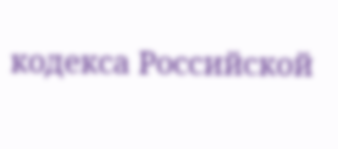кодекса Российской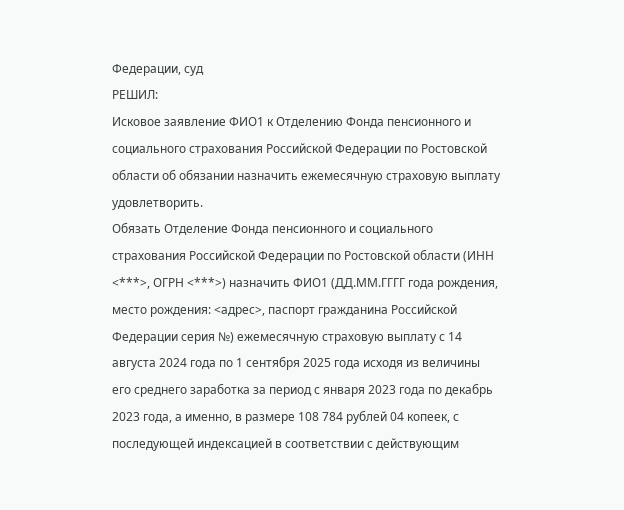Федерации, суд
РЕШИЛ:
Исковое заявление ФИО1 к Отделению Фонда пенсионного и социального страхования Российской Федерации по Ростовской области об обязании назначить ежемесячную страховую выплату удовлетворить.
Обязать Отделение Фонда пенсионного и социального страхования Российской Федерации по Ростовской области (ИНН <***>, ОГРН <***>) назначить ФИО1 (ДД.ММ.ГГГГ года рождения, место рождения: <адрес>, паспорт гражданина Российской Федерации серия №) ежемесячную страховую выплату с 14 августа 2024 года по 1 сентября 2025 года исходя из величины его среднего заработка за период с января 2023 года по декабрь 2023 года, а именно, в размере 108 784 рублей 04 копеек, с последующей индексацией в соответствии с действующим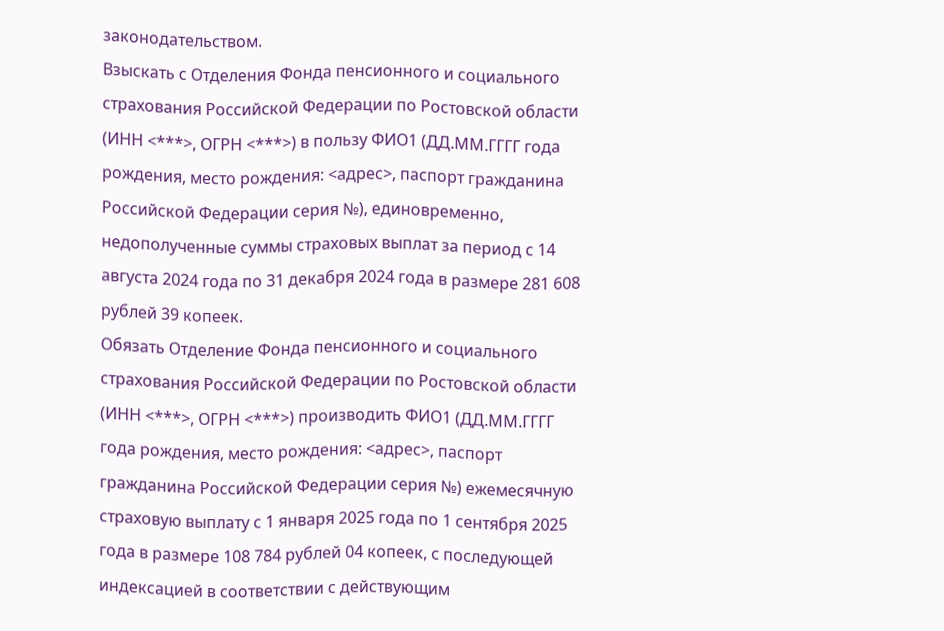законодательством.
Взыскать с Отделения Фонда пенсионного и социального страхования Российской Федерации по Ростовской области (ИНН <***>, ОГРН <***>) в пользу ФИО1 (ДД.ММ.ГГГГ года рождения, место рождения: <адрес>, паспорт гражданина Российской Федерации серия №), единовременно, недополученные суммы страховых выплат за период с 14 августа 2024 года по 31 декабря 2024 года в размере 281 608 рублей 39 копеек.
Обязать Отделение Фонда пенсионного и социального страхования Российской Федерации по Ростовской области (ИНН <***>, ОГРН <***>) производить ФИО1 (ДД.ММ.ГГГГ года рождения, место рождения: <адрес>, паспорт гражданина Российской Федерации серия №) ежемесячную страховую выплату с 1 января 2025 года по 1 сентября 2025 года в размере 108 784 рублей 04 копеек, с последующей индексацией в соответствии с действующим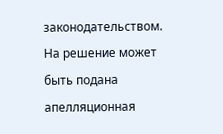законодательством.
На решение может быть подана апелляционная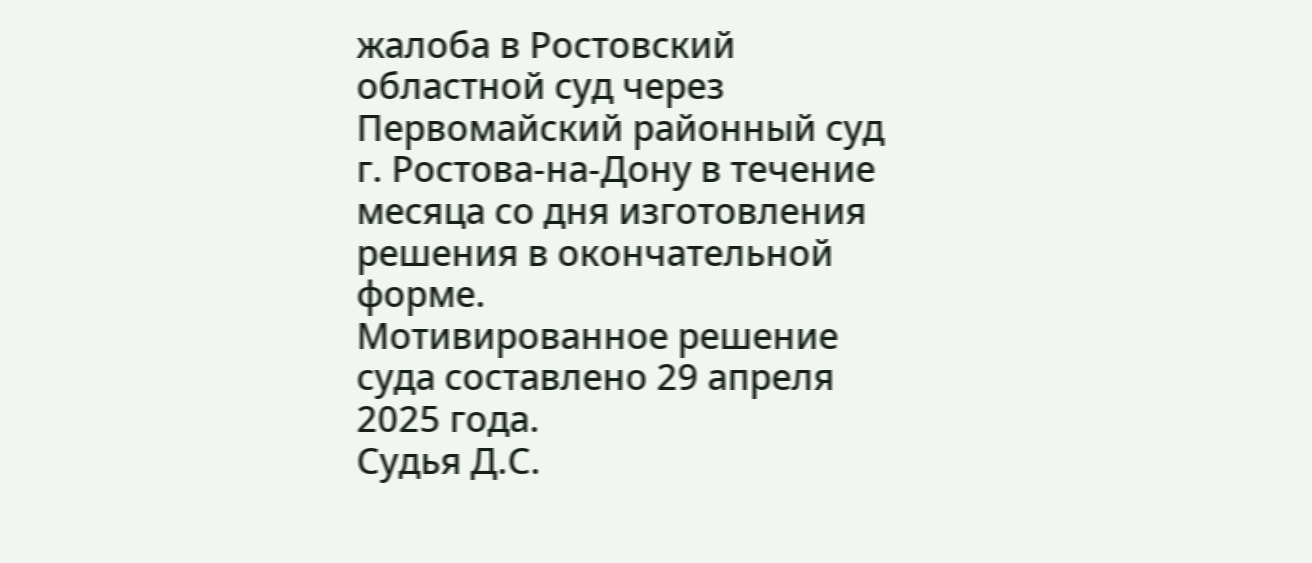жалоба в Ростовский областной суд через Первомайский районный суд г. Ростова-на-Дону в течение месяца со дня изготовления решения в окончательной форме.
Мотивированное решение суда составлено 29 апреля 2025 года.
Судья Д.С.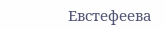Евстефеева